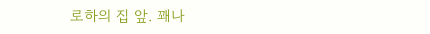로하의 집 앞. 꽤나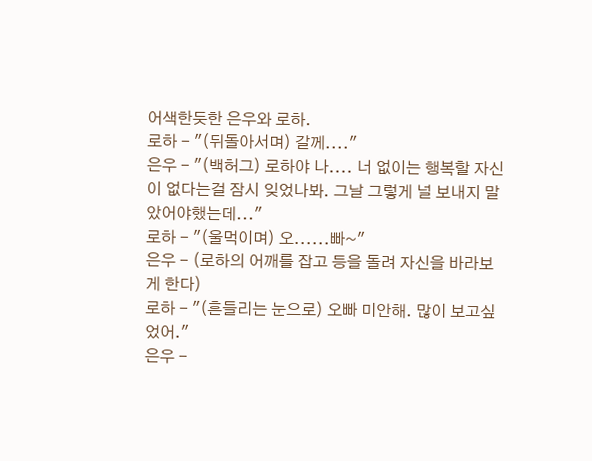어색한듯한 은우와 로하.
로하 - "(뒤돌아서며) 갈께...."
은우 - "(백허그) 로하야 나.... 너 없이는 행복할 자신이 없다는걸 잠시 잊었나봐. 그날 그렇게 널 보내지 말았어야했는데..."
로하 - "(울먹이며) 오......빠~"
은우 - (로하의 어깨를 잡고 등을 돌려 자신을 바라보게 한다)
로하 - "(흔들리는 눈으로) 오빠 미안해. 많이 보고싶었어."
은우 -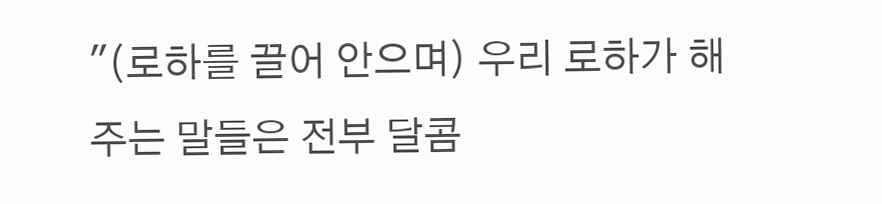"(로하를 끌어 안으며) 우리 로하가 해주는 말들은 전부 달콤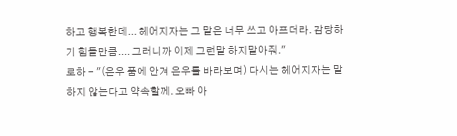하고 행복한데... 헤어지자는 그 말은 너무 쓰고 아프더라. 감당하기 힘들만큼.... 그러니까 이제 그런말 하지말아줘."
로하 - "(은우 품에 안겨 은우를 바라보며) 다시는 헤어지자는 말하지 않는다고 약속할께. 오빠 아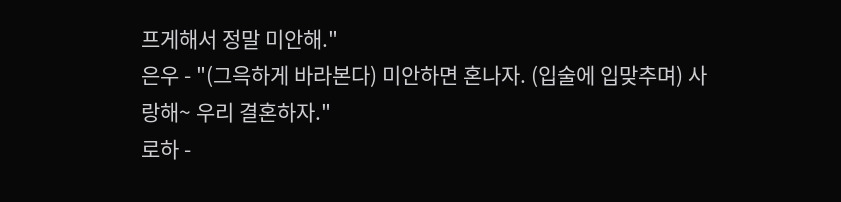프게해서 정말 미안해."
은우 - "(그윽하게 바라본다) 미안하면 혼나자. (입술에 입맞추며) 사랑해~ 우리 결혼하자."
로하 -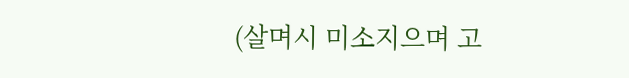(살며시 미소지으며 고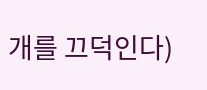개를 끄덕인다)